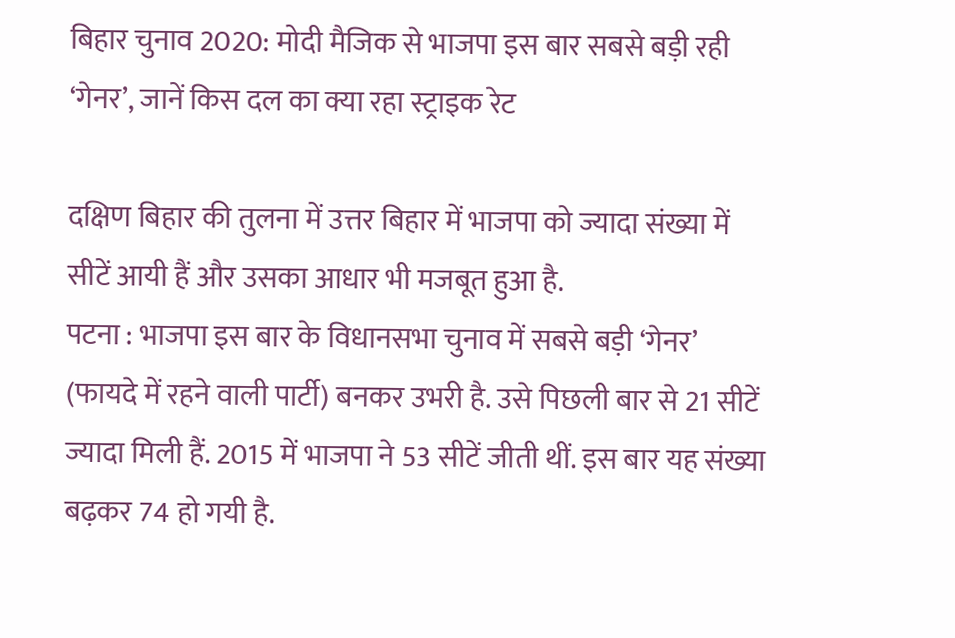बिहार चुनाव 2020: मोदी मैजिक से भाजपा इस बार सबसे बड़ी रही ‘गेनर’, जानें किस दल का क्या रहा स्ट्राइक रेट

दक्षिण बिहार की तुलना में उत्तर बिहार में भाजपा को ज्यादा संख्या में सीटें आयी हैं और उसका आधार भी मजबूत हुआ है.
पटना : भाजपा इस बार के विधानसभा चुनाव में सबसे बड़ी ‘गेनर’ (फायदे में रहने वाली पार्टी) बनकर उभरी है. उसे पिछली बार से 21 सीटें ज्यादा मिली हैं. 2015 में भाजपा ने 53 सीटें जीती थीं. इस बार यह संख्या बढ़कर 74 हो गयी है.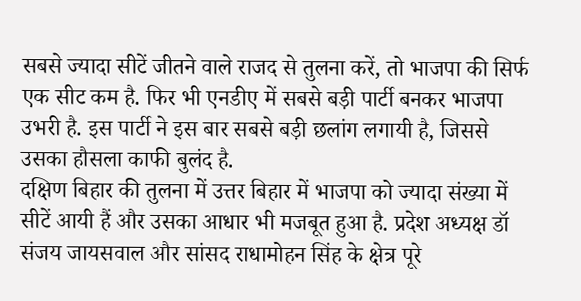सबसे ज्यादा सीटें जीतने वाले राजद से तुलना करें, तो भाजपा की सिर्फ एक सीट कम है. फिर भी एनडीए में सबसे बड़ी पार्टी बनकर भाजपा उभरी है. इस पार्टी ने इस बार सबसे बड़ी छलांग लगायी है, जिससे उसका हौसला काफी बुलंद है.
दक्षिण बिहार की तुलना में उत्तर बिहार में भाजपा को ज्यादा संख्या में सीटें आयी हैं और उसका आधार भी मजबूत हुआ है. प्रदेश अध्यक्ष डॉ संजय जायसवाल और सांसद राधामोहन सिंह के क्षेत्र पूरे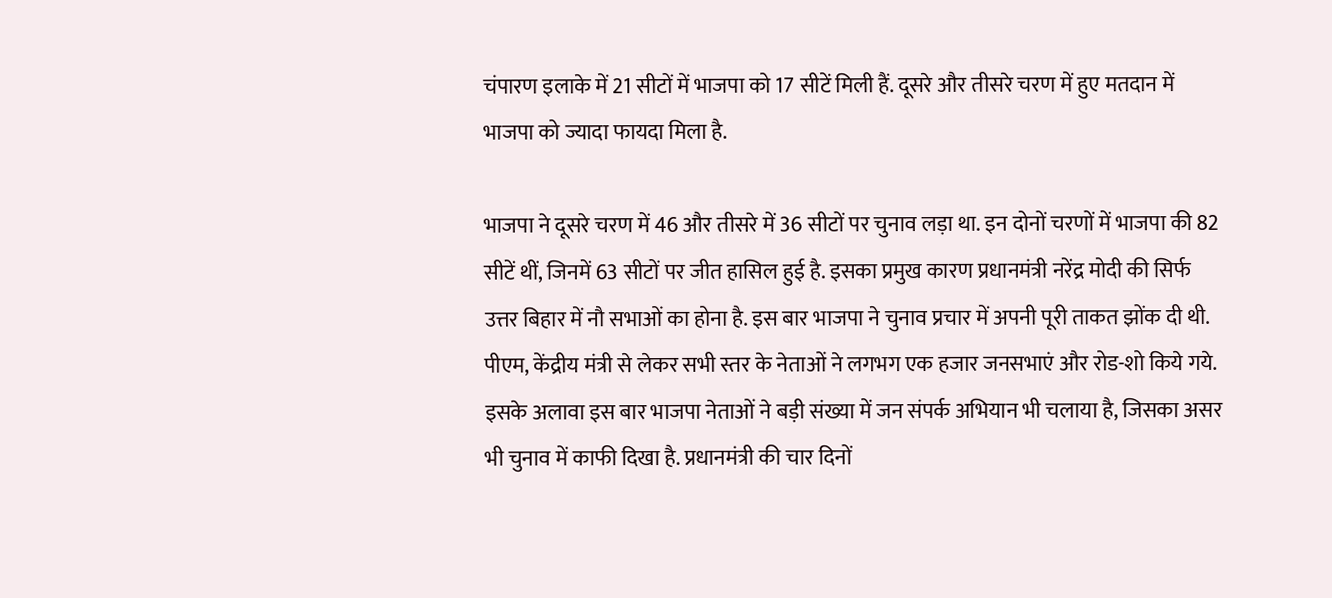चंपारण इलाके में 21 सीटों में भाजपा को 17 सीटें मिली हैं. दूसरे और तीसरे चरण में हुए मतदान में भाजपा को ज्यादा फायदा मिला है.

भाजपा ने दूसरे चरण में 46 और तीसरे में 36 सीटों पर चुनाव लड़ा था. इन दोनों चरणों में भाजपा की 82 सीटें थीं, जिनमें 63 सीटों पर जीत हासिल हुई है. इसका प्रमुख कारण प्रधानमंत्री नरेंद्र मोदी की सिर्फ उत्तर बिहार में नौ सभाओं का होना है. इस बार भाजपा ने चुनाव प्रचार में अपनी पूरी ताकत झोंक दी थी. पीएम, केंद्रीय मंत्री से लेकर सभी स्तर के नेताओं ने लगभग एक हजार जनसभाएं और रोड-शो किये गये.
इसके अलावा इस बार भाजपा नेताओं ने बड़ी संख्या में जन संपर्क अभियान भी चलाया है, जिसका असर भी चुनाव में काफी दिखा है. प्रधानमंत्री की चार दिनों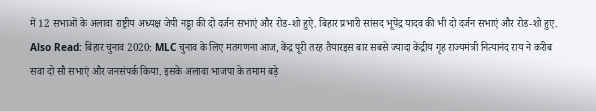में 12 सभाओं के अलावा राष्ट्रीय अध्यक्ष जेपी नड्डा की दो दर्जन सभाएं और रोड-शो हुऐ. बिहार प्रभारी सांसद भूपेंद्र यादव की भी दो दर्जन सभाएं और रोड-शो हुए.
Also Read: बिहार चुनाव 2020: MLC चुनाव के लिए मतगणना आज, केंद्र पूरी तरह तैयारइस बार सबसे ज्यादा केंद्रीय गृह राज्यमंत्री नित्यानंद राय ने करीब सवा दो सौ सभाएं और जनसंपर्क किया. इसके अलावा भाजपा के तमाम बड़े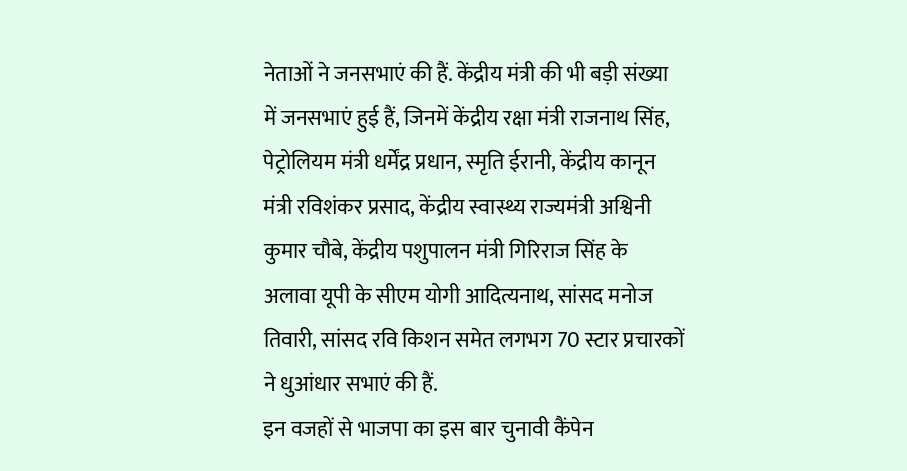नेताओं ने जनसभाएं की हैं. केंद्रीय मंत्री की भी बड़ी संख्या में जनसभाएं हुई हैं, जिनमें केंद्रीय रक्षा मंत्री राजनाथ सिंह, पेट्रोलियम मंत्री धर्मेंद्र प्रधान, स्मृति ईरानी, केंद्रीय कानून मंत्री रविशंकर प्रसाद, केंद्रीय स्वास्थ्य राज्यमंत्री अश्विनी कुमार चौबे, केंद्रीय पशुपालन मंत्री गिरिराज सिंह के अलावा यूपी के सीएम योगी आदित्यनाथ, सांसद मनोज तिवारी, सांसद रवि किशन समेत लगभग 70 स्टार प्रचारकों ने धुआंधार सभाएं की हैं.
इन वजहों से भाजपा का इस बार चुनावी कैंपेन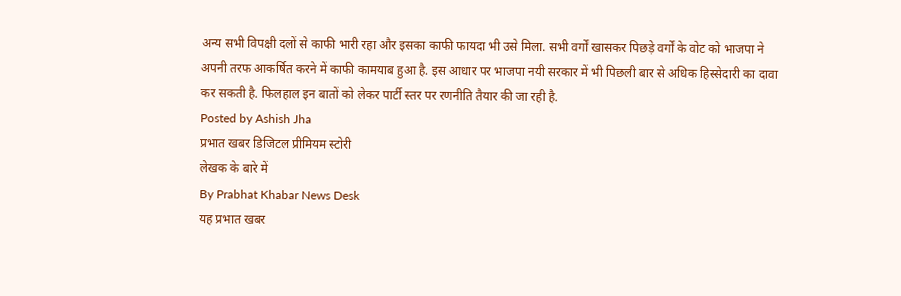अन्य सभी विपक्षी दलों से काफी भारी रहा और इसका काफी फायदा भी उसे मिला. सभी वर्गों खासकर पिछड़े वर्गों के वोट को भाजपा ने अपनी तरफ आकर्षित करने में काफी कामयाब हुआ है. इस आधार पर भाजपा नयी सरकार में भी पिछली बार से अधिक हिस्सेदारी का दावा कर सकती है. फिलहाल इन बातों को लेकर पार्टी स्तर पर रणनीति तैयार की जा रही है.
Posted by Ashish Jha
प्रभात खबर डिजिटल प्रीमियम स्टोरी
लेखक के बारे में
By Prabhat Khabar News Desk
यह प्रभात खबर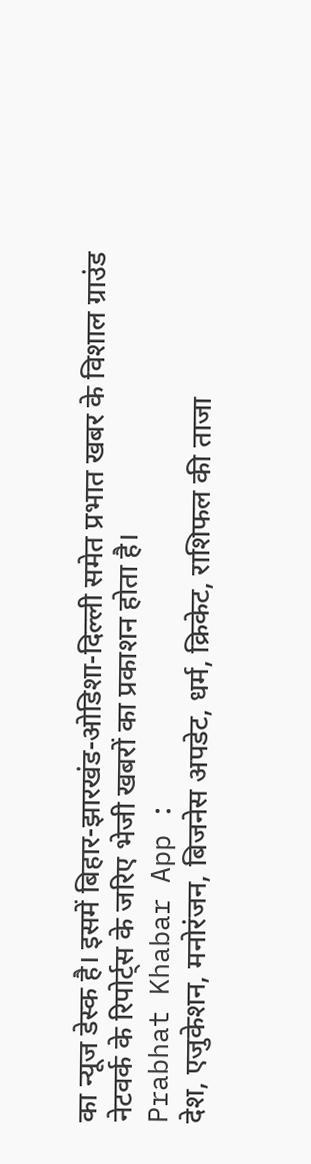का न्यूज डेस्क है। इसमें बिहार-झारखंड-ओडिशा-दिल्ली समेत प्रभात खबर के विशाल ग्राउंड नेटवर्क के रिपोर्ट्स के जरिए भेजी खबरों का प्रकाशन होता है।
Prabhat Khabar App :
देश, एजुकेशन, मनोरंजन, बिजनेस अपडेट, धर्म, क्रिकेट, राशिफल की ताजा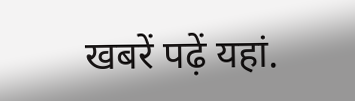खबरें पढ़ें यहां.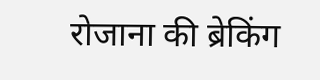रोजाना की ब्रेकिंग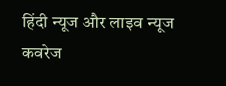हिंदी न्यूज और लाइव न्यूज कवरेज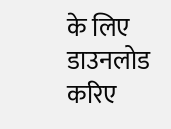के लिए डाउनलोड करिए